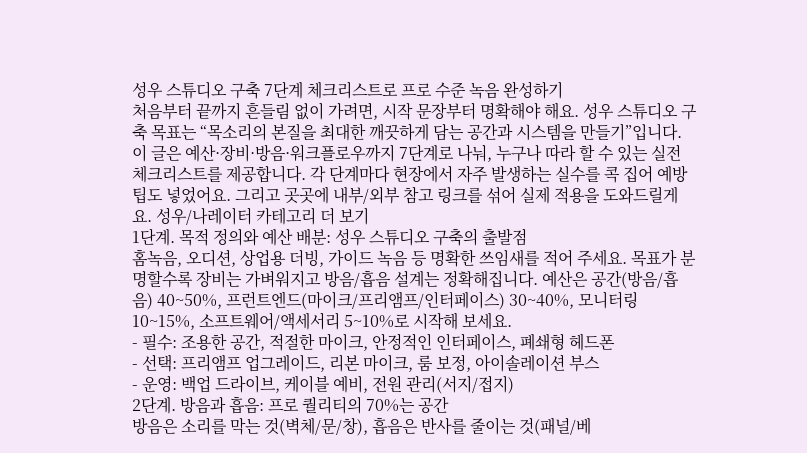성우 스튜디오 구축 7단계 체크리스트로 프로 수준 녹음 완성하기
처음부터 끝까지 흔들림 없이 가려면, 시작 문장부터 명확해야 해요. 성우 스튜디오 구축 목표는 “목소리의 본질을 최대한 깨끗하게 담는 공간과 시스템을 만들기”입니다. 이 글은 예산·장비·방음·워크플로우까지 7단계로 나눠, 누구나 따라 할 수 있는 실전 체크리스트를 제공합니다. 각 단계마다 현장에서 자주 발생하는 실수를 콕 집어 예방 팁도 넣었어요. 그리고 곳곳에 내부/외부 참고 링크를 섞어 실제 적용을 도와드릴게요. 성우/나레이터 카테고리 더 보기
1단계. 목적 정의와 예산 배분: 성우 스튜디오 구축의 출발점
홈녹음, 오디션, 상업용 더빙, 가이드 녹음 등 명확한 쓰임새를 적어 주세요. 목표가 분명할수록 장비는 가벼워지고 방음/흡음 설계는 정확해집니다. 예산은 공간(방음/흡음) 40~50%, 프런트엔드(마이크/프리앰프/인터페이스) 30~40%, 모니터링 10~15%, 소프트웨어/액세서리 5~10%로 시작해 보세요.
- 필수: 조용한 공간, 적절한 마이크, 안정적인 인터페이스, 폐쇄형 헤드폰
- 선택: 프리앰프 업그레이드, 리본 마이크, 룸 보정, 아이솔레이션 부스
- 운영: 백업 드라이브, 케이블 예비, 전원 관리(서지/접지)
2단계. 방음과 흡음: 프로 퀄리티의 70%는 공간
방음은 소리를 막는 것(벽체/문/창), 흡음은 반사를 줄이는 것(패널/베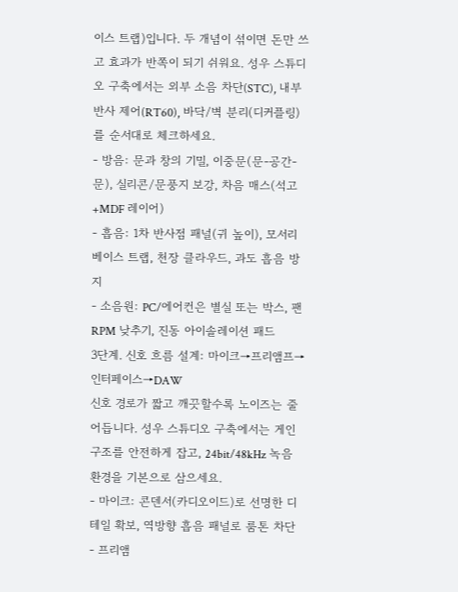이스 트랩)입니다. 두 개념이 섞이면 돈만 쓰고 효과가 반쪽이 되기 쉬워요. 성우 스튜디오 구축에서는 외부 소음 차단(STC), 내부 반사 제어(RT60), 바닥/벽 분리(디커플링)를 순서대로 체크하세요.
- 방음: 문과 창의 기밀, 이중문(문-공간-문), 실리콘/문풍지 보강, 차음 매스(석고+MDF 레이어)
- 흡음: 1차 반사점 패널(귀 높이), 모서리 베이스 트랩, 천장 클라우드, 과도 흡음 방지
- 소음원: PC/에어컨은 별실 또는 박스, 팬 RPM 낮추기, 진동 아이솔레이션 패드
3단계. 신호 흐름 설계: 마이크→프리앰프→인터페이스→DAW
신호 경로가 짧고 깨끗할수록 노이즈는 줄어듭니다. 성우 스튜디오 구축에서는 게인 구조를 안전하게 잡고, 24bit/48kHz 녹음 환경을 기본으로 삼으세요.
- 마이크: 콘덴서(카디오이드)로 선명한 디테일 확보, 역방향 흡음 패널로 룸톤 차단
- 프리앰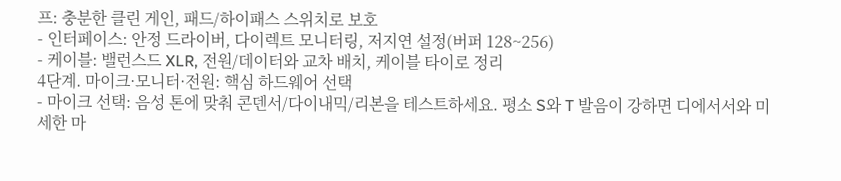프: 충분한 클린 게인, 패드/하이패스 스위치로 보호
- 인터페이스: 안정 드라이버, 다이렉트 모니터링, 저지연 설정(버퍼 128~256)
- 케이블: 밸런스드 XLR, 전원/데이터와 교차 배치, 케이블 타이로 정리
4단계. 마이크·모니터·전원: 핵심 하드웨어 선택
- 마이크 선택: 음성 톤에 맞춰 콘덴서/다이내믹/리본을 테스트하세요. 평소 S와 T 발음이 강하면 디에서서와 미세한 마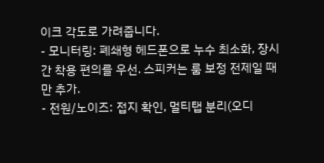이크 각도로 가려줍니다.
- 모니터링: 폐쇄형 헤드폰으로 누수 최소화, 장시간 착용 편의를 우선. 스피커는 룸 보정 전제일 때만 추가.
- 전원/노이즈: 접지 확인, 멀티탭 분리(오디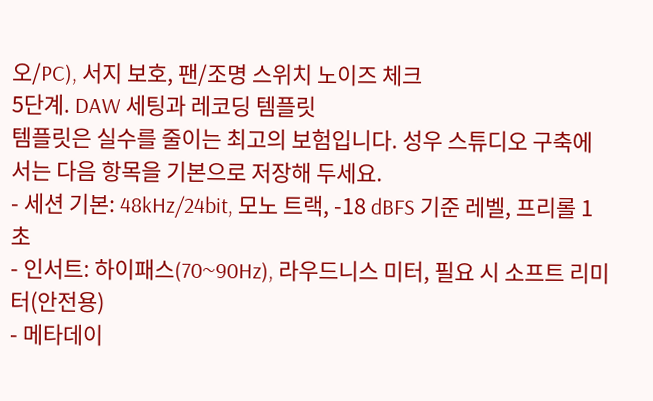오/PC), 서지 보호, 팬/조명 스위치 노이즈 체크
5단계. DAW 세팅과 레코딩 템플릿
템플릿은 실수를 줄이는 최고의 보험입니다. 성우 스튜디오 구축에서는 다음 항목을 기본으로 저장해 두세요.
- 세션 기본: 48kHz/24bit, 모노 트랙, -18 dBFS 기준 레벨, 프리롤 1초
- 인서트: 하이패스(70~90Hz), 라우드니스 미터, 필요 시 소프트 리미터(안전용)
- 메타데이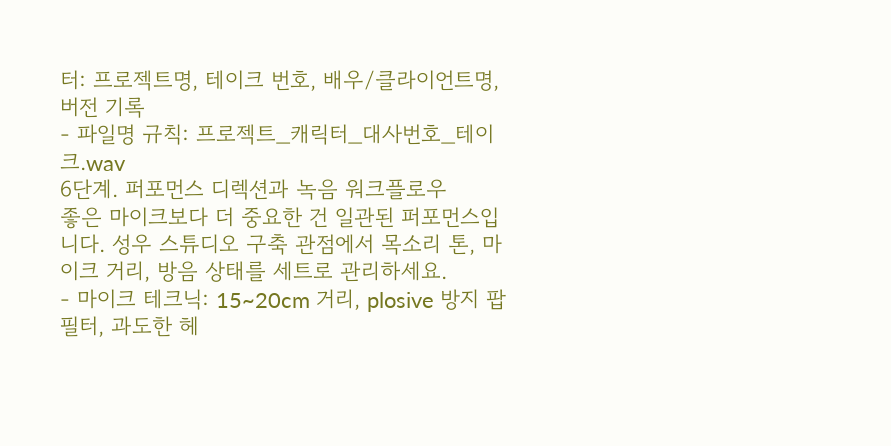터: 프로젝트명, 테이크 번호, 배우/클라이언트명, 버전 기록
- 파일명 규칙: 프로젝트_캐릭터_대사번호_테이크.wav
6단계. 퍼포먼스 디렉션과 녹음 워크플로우
좋은 마이크보다 더 중요한 건 일관된 퍼포먼스입니다. 성우 스튜디오 구축 관점에서 목소리 톤, 마이크 거리, 방음 상태를 세트로 관리하세요.
- 마이크 테크닉: 15~20cm 거리, plosive 방지 팝 필터, 과도한 헤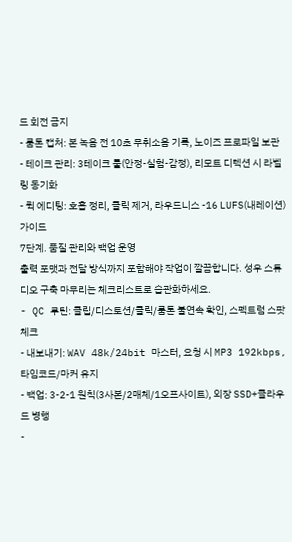드 회전 금지
- 룸톤 캡처: 본 녹음 전 10초 무취소음 기록, 노이즈 프로파일 보관
- 테이크 관리: 3테이크 룰(안정-실험-감정), 리모트 디렉션 시 라벨링 동기화
- 퀵 에디팅: 호흡 정리, 클릭 제거, 라우드니스 -16 LUFS(내레이션) 가이드
7단계. 품질 관리와 백업 운영
출력 포맷과 전달 방식까지 포함해야 작업이 깔끔합니다. 성우 스튜디오 구축 마무리는 체크리스트로 습관화하세요.
- QC 루틴: 클립/디스토션/클릭/룸톤 불연속 확인, 스펙트럼 스팟 체크
- 내보내기: WAV 48k/24bit 마스터, 요청 시 MP3 192kbps, 타임코드/마커 유지
- 백업: 3-2-1 원칙(3사본/2매체/1오프사이트), 외장 SSD+클라우드 병행
-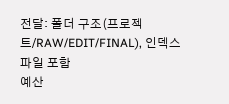전달: 폴더 구조(프로젝트/RAW/EDIT/FINAL), 인덱스 파일 포함
예산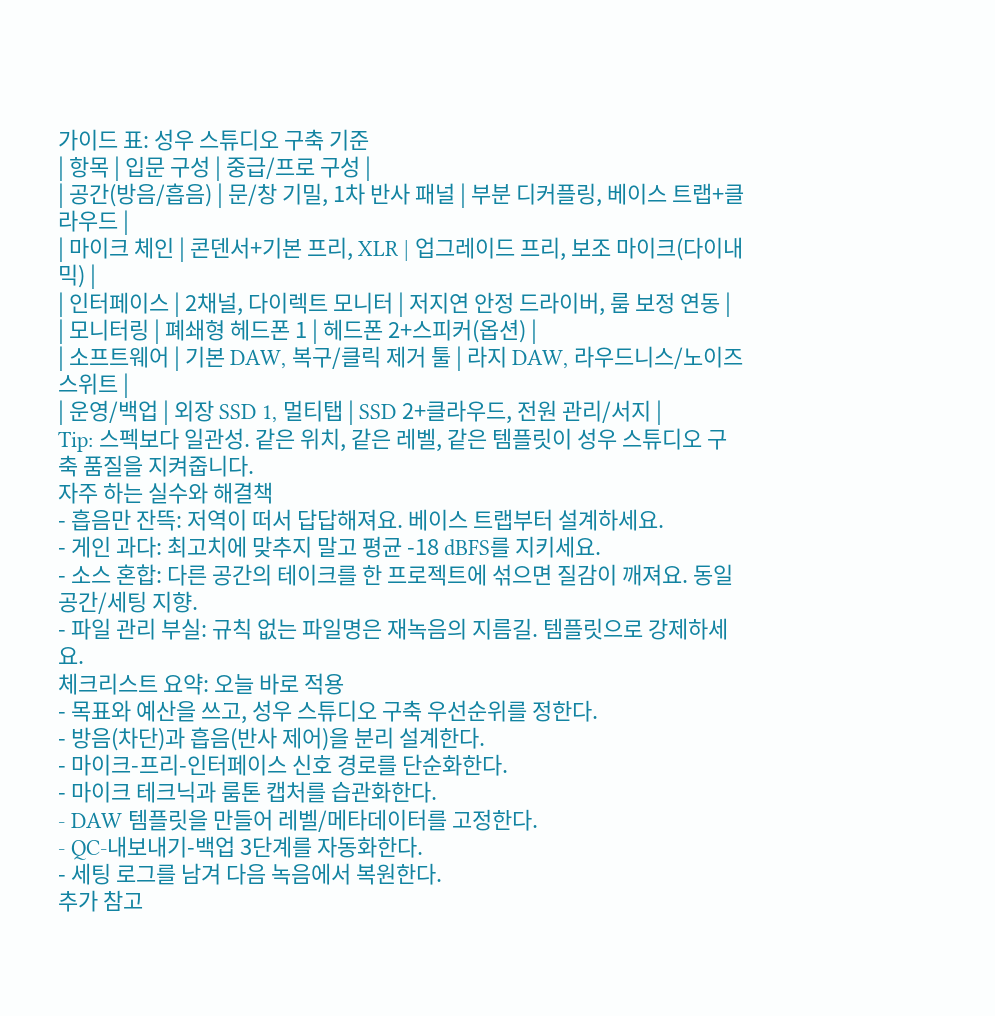가이드 표: 성우 스튜디오 구축 기준
| 항목 | 입문 구성 | 중급/프로 구성 |
| 공간(방음/흡음) | 문/창 기밀, 1차 반사 패널 | 부분 디커플링, 베이스 트랩+클라우드 |
| 마이크 체인 | 콘덴서+기본 프리, XLR | 업그레이드 프리, 보조 마이크(다이내믹) |
| 인터페이스 | 2채널, 다이렉트 모니터 | 저지연 안정 드라이버, 룸 보정 연동 |
| 모니터링 | 폐쇄형 헤드폰 1 | 헤드폰 2+스피커(옵션) |
| 소프트웨어 | 기본 DAW, 복구/클릭 제거 툴 | 라지 DAW, 라우드니스/노이즈 스위트 |
| 운영/백업 | 외장 SSD 1, 멀티탭 | SSD 2+클라우드, 전원 관리/서지 |
Tip: 스펙보다 일관성. 같은 위치, 같은 레벨, 같은 템플릿이 성우 스튜디오 구축 품질을 지켜줍니다.
자주 하는 실수와 해결책
- 흡음만 잔뜩: 저역이 떠서 답답해져요. 베이스 트랩부터 설계하세요.
- 게인 과다: 최고치에 맞추지 말고 평균 -18 dBFS를 지키세요.
- 소스 혼합: 다른 공간의 테이크를 한 프로젝트에 섞으면 질감이 깨져요. 동일 공간/세팅 지향.
- 파일 관리 부실: 규칙 없는 파일명은 재녹음의 지름길. 템플릿으로 강제하세요.
체크리스트 요약: 오늘 바로 적용
- 목표와 예산을 쓰고, 성우 스튜디오 구축 우선순위를 정한다.
- 방음(차단)과 흡음(반사 제어)을 분리 설계한다.
- 마이크-프리-인터페이스 신호 경로를 단순화한다.
- 마이크 테크닉과 룸톤 캡처를 습관화한다.
- DAW 템플릿을 만들어 레벨/메타데이터를 고정한다.
- QC-내보내기-백업 3단계를 자동화한다.
- 세팅 로그를 남겨 다음 녹음에서 복원한다.
추가 참고